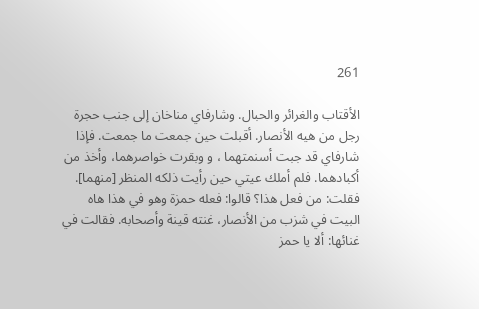261

الأقتاب والغرائر والحبال. وشارفاي مناخان إلى جنب حجرة رجل من هيه الأنصار. أقبلت حين جمعت ما جمعت. فإذا شارفاي قد جبت أسنمتهما ، و وبقرت خواصرهما، وأخذ من أكبادهما. فلم أملك عيتي حين رأيت ذلكه المنظر [منهما]. فقلت: من فعل هذا؟ قالوا: فعله حمزة وهو في هذا هاه البيت في شزب من الأنصار، غنته قينة وأصحابه. فقالت في غنائها: ألا يا حمز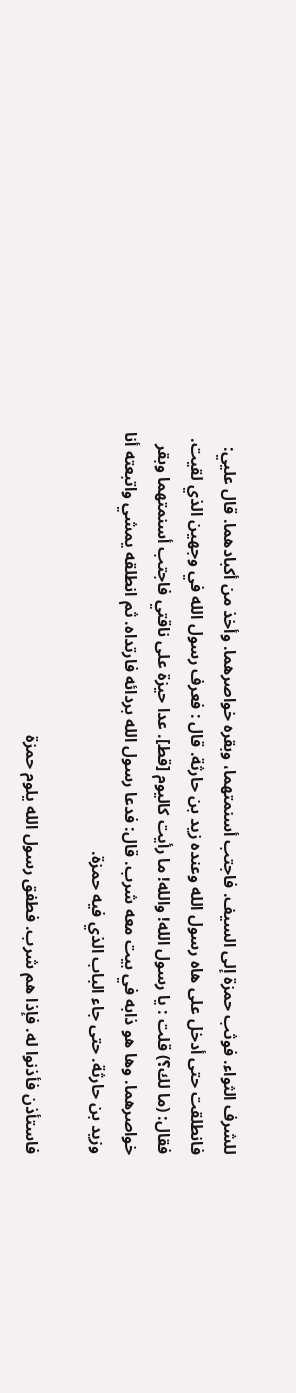للشرف الثواء. فوثب حمزة إلى السيف. فاجتب أسنمتهما، وبقره خواصرهما. وأخذ من أكبادهما. قال عليي: فانطلقت حتى أدخل على هاه رسول الله وعنده زيد بن حارثة. قال : فعرف رسول الله في وجهين الذي لقيت. فقال: (ما لك؟) قلت : يا رسول الله! والله! ما رأيت كاليوم [قط]. عدا حيزة على ناقتي فاجتب أسنمتهما وبقر خواصرهما. وها هو ذابه في بيت معه شرب. قال: فدعا رسول الله بردائه فارتداه. ثم انطلقه يمشي واتبعته أنا وزيد بن حارثة. حتى جاء الباب الذي فيه حمزة.

فاستأذن فأذنوا له. فإذا هم شرب. فطفق رسول الله يلوم حمزة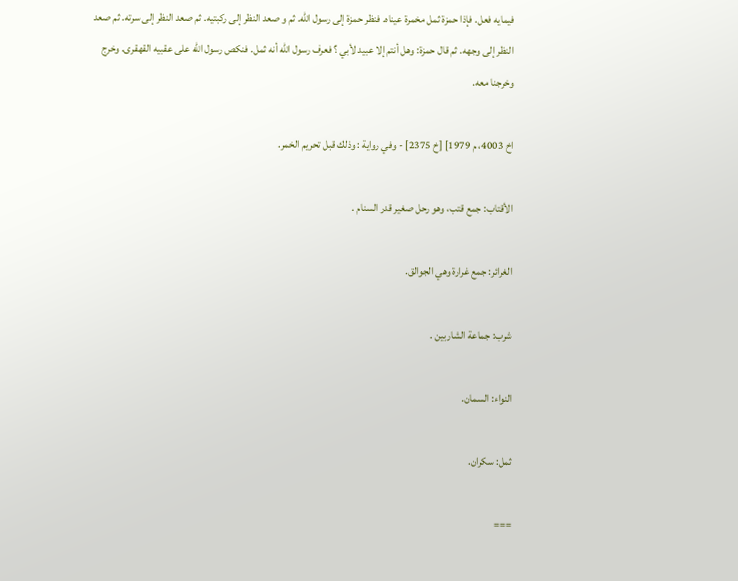فيمايه فعل. فإذا حمزة ثمل مخمرة عيناه. فنظر حمزة إلى رسول الله. ثم و صعد النظر إلى ركبتيه. ثم صعد النظر إلى سرته. ثم صعد النظر إلى وجهه. ثم قال حمزة: وهل أنتم إلا عبيد لأبي ؟ فعرف رسول الله أنه ثمل. فنكص رسول الله على عقبيه القهقرى. وخرج وخرجنا معه.

اخ 4003، م 1979] [خ 2375] - وفي رواية : وذلك قبل تحريم الخمر.

الأقتاب: جمع قتب، وهو رحل صغير قدر السنام .

الغرائر: جمع غرارة وهي الجوالق.

شرب: جماعة الشاربين .

النواء: السمان.

ثمل: سكران.

===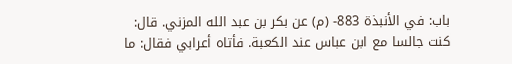باب: في الأنبذة 883- (م) عن بكر بن عبد الله المزني. قال: كنت جالسا مع ابن عباس عند الكعبة. فأتاه أعرابي فقال: ما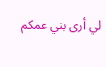لي أرى بني عمكم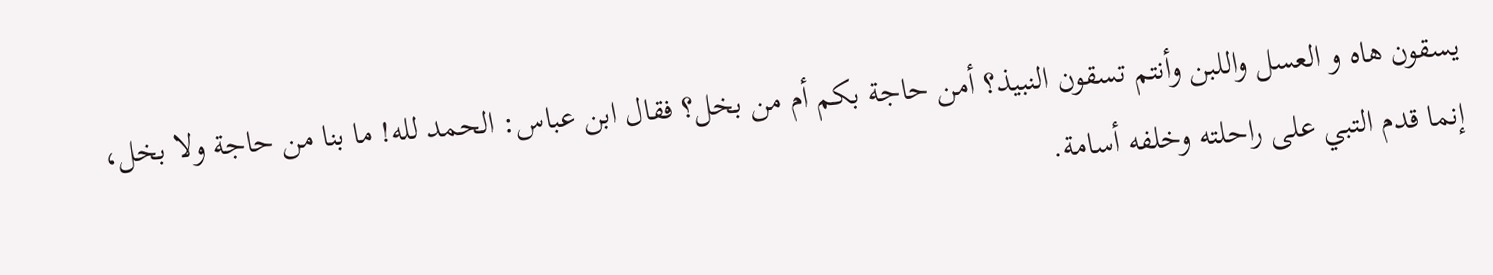يسقون هاه و العسل واللبن وأنتم تسقون النبيذ؟ أمن حاجة بكم أم من بخل؟ فقال ابن عباس: الحمد لله! ما بنا من حاجة ولا بخل، إنما قدم التبي على راحلته وخلفه أسامة.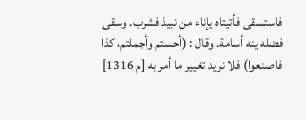فاستسقى فأتيتاه يإناء من نبيذ فشرب. وسقى فضله ينه أسامة. وقال : (أحستم وأجملتم، كذا فاصنعوا) فلا نريد تغيير ما أمر به [م 1316]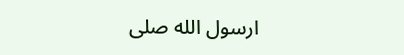ارسول الله صلى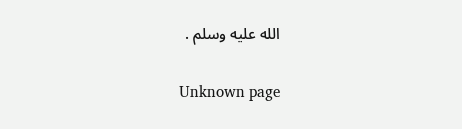الله عليه وسلم .

Unknown page